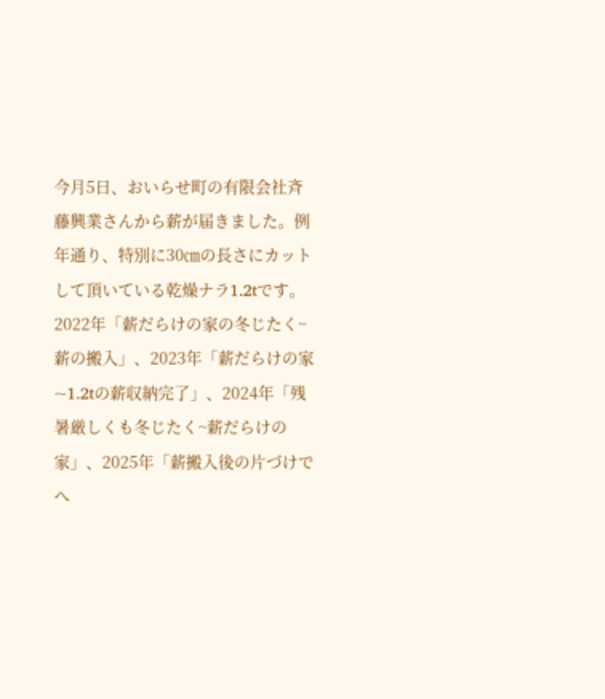今月5日、おいらせ町の有限会社斉藤興業さんから薪が届きました。例年通り、特別に30㎝の長さにカットして頂いている乾燥ナラ1.2tです。2022年「薪だらけの家の冬じたく~薪の搬入」、2023年「薪だらけの家~1.2tの薪収納完了」、2024年「残暑厳しくも冬じたく~薪だらけの家」、2025年「薪搬入後の片づけでへ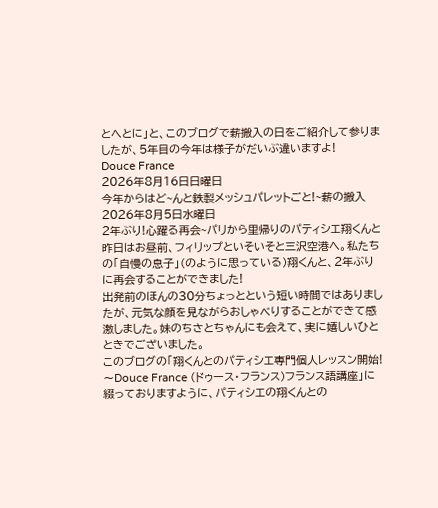とへとに」と、このブログで薪搬入の日をご紹介して参りましたが、5年目の今年は様子がだいぶ違いますよ!
Douce France
2026年8月16日日曜日
今年からはど~んと鉄製メッシュパレットごと!~薪の搬入
2026年8月5日水曜日
2年ぶり!心躍る再会~パリから里帰りのパティシエ翔くんと
昨日はお昼前、フィリップといそいそと三沢空港へ。私たちの「自慢の息子」(のように思っている)翔くんと、2年ぶりに再会することができました!
出発前のほんの30分ちょっとという短い時間ではありましたが、元気な顔を見ながらおしゃべりすることができて感激しました。妹のちさとちゃんにも会えて、実に嬉しいひとときでございました。
このブログの「翔くんとのパティシエ専門個人レッスン開始!〜Douce France (ドゥース・フランス)フランス語講座」に綴っておりますように、パティシエの翔くんとの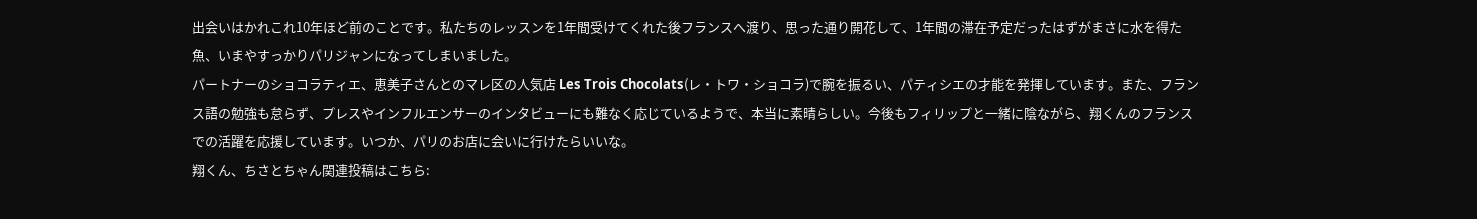出会いはかれこれ10年ほど前のことです。私たちのレッスンを1年間受けてくれた後フランスへ渡り、思った通り開花して、1年間の滞在予定だったはずがまさに水を得た魚、いまやすっかりパリジャンになってしまいました。
パートナーのショコラティエ、恵美子さんとのマレ区の人気店 Les Trois Chocolats(レ・トワ・ショコラ)で腕を振るい、パティシエの才能を発揮しています。また、フランス語の勉強も怠らず、プレスやインフルエンサーのインタビューにも難なく応じているようで、本当に素晴らしい。今後もフィリップと一緒に陰ながら、翔くんのフランスでの活躍を応援しています。いつか、パリのお店に会いに行けたらいいな。
翔くん、ちさとちゃん関連投稿はこちら: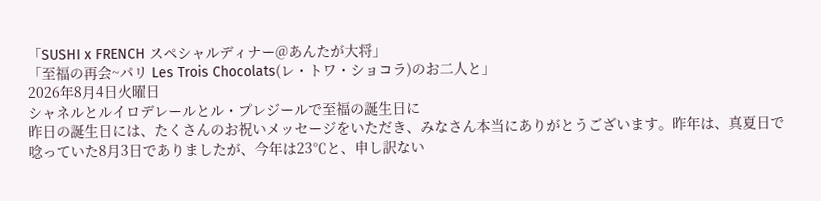「SUSHI x FRENCH スペシャルディナー@あんたが大将」
「至福の再会~パリ Les Trois Chocolats(レ・トワ・ショコラ)のお二人と」
2026年8月4日火曜日
シャネルとルイロデレールとル・プレジールで至福の誕生日に
昨日の誕生日には、たくさんのお祝いメッセージをいただき、みなさん本当にありがとうございます。昨年は、真夏日で唸っていた8月3日でありましたが、今年は23℃と、申し訳ない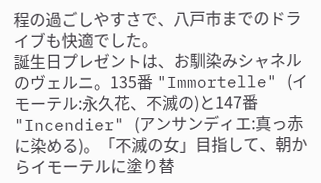程の過ごしやすさで、八戸市までのドライブも快適でした。
誕生日プレゼントは、お馴染みシャネルのヴェルニ。135番 "Immortelle" (イモーテル:永久花、不滅の)と147番 "Incendier" (アンサンディエ:真っ赤に染める)。「不滅の女」目指して、朝からイモーテルに塗り替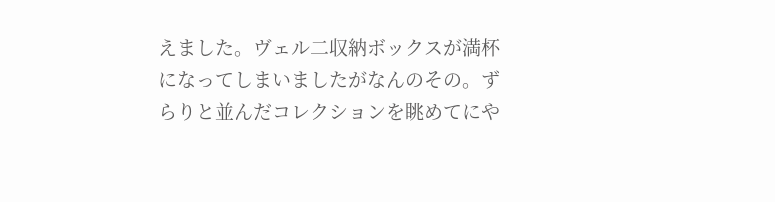えました。ヴェル二収納ボックスが満杯になってしまいましたがなんのその。ずらりと並んだコレクションを眺めてにや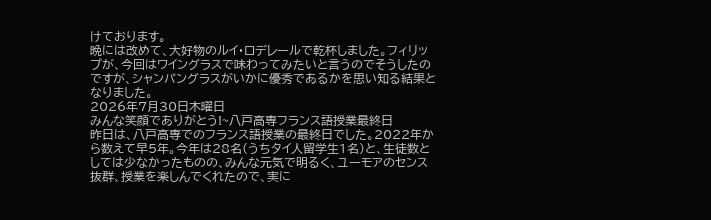けております。
晩には改めて、大好物のルイ・ロデレールで乾杯しました。フィリップが、今回はワイングラスで味わってみたいと言うのでそうしたのですが、シャンパングラスがいかに優秀であるかを思い知る結果となりました。
2026年7月30日木曜日
みんな笑顔でありがとう!~八戸高専フランス語授業最終日
昨日は、八戸高専でのフランス語授業の最終日でした。2022年から数えて早5年。今年は28名(うちタイ人留学生1名)と、生徒数としては少なかったものの、みんな元気で明るく、ユーモアのセンス抜群、授業を楽しんでくれたので、実に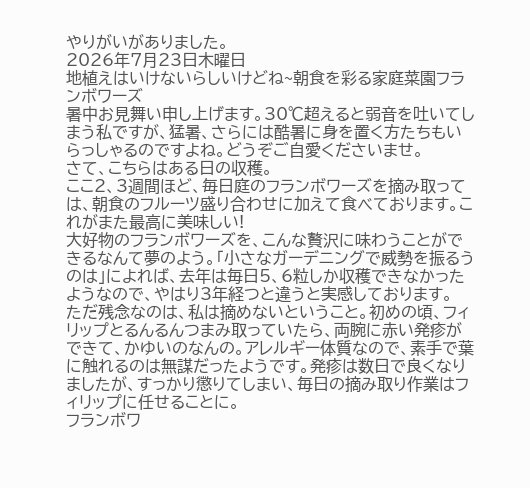やりがいがありました。
2026年7月23日木曜日
地植えはいけないらしいけどね~朝食を彩る家庭菜園フランボワーズ
暑中お見舞い申し上げます。30℃超えると弱音を吐いてしまう私ですが、猛暑、さらには酷暑に身を置く方たちもいらっしゃるのですよね。どうぞご自愛くださいませ。
さて、こちらはある日の収穫。
ここ2、3週間ほど、毎日庭のフランボワーズを摘み取っては、朝食のフルーツ盛り合わせに加えて食べております。これがまた最高に美味しい!
大好物のフランボワーズを、こんな贅沢に味わうことができるなんて夢のよう。「小さなガーデニングで威勢を振るうのは」によれば、去年は毎日5、6粒しか収穫できなかったようなので、やはり3年経つと違うと実感しております。
ただ残念なのは、私は摘めないということ。初めの頃、フィリップとるんるんつまみ取っていたら、両腕に赤い発疹ができて、かゆいのなんの。アレルギー体質なので、素手で葉に触れるのは無謀だったようです。発疹は数日で良くなりましたが、すっかり懲りてしまい、毎日の摘み取り作業はフィリップに任せることに。
フランボワ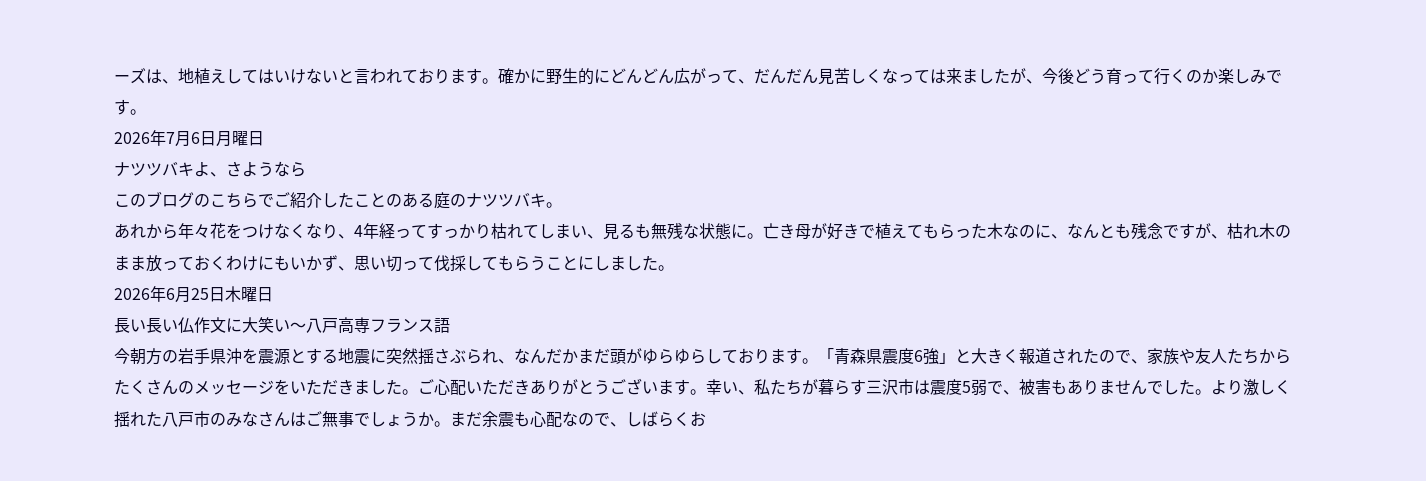ーズは、地植えしてはいけないと言われております。確かに野生的にどんどん広がって、だんだん見苦しくなっては来ましたが、今後どう育って行くのか楽しみです。
2026年7月6日月曜日
ナツツバキよ、さようなら
このブログのこちらでご紹介したことのある庭のナツツバキ。
あれから年々花をつけなくなり、4年経ってすっかり枯れてしまい、見るも無残な状態に。亡き母が好きで植えてもらった木なのに、なんとも残念ですが、枯れ木のまま放っておくわけにもいかず、思い切って伐採してもらうことにしました。
2026年6月25日木曜日
長い長い仏作文に大笑い〜八戸高専フランス語
今朝方の岩手県沖を震源とする地震に突然揺さぶられ、なんだかまだ頭がゆらゆらしております。「青森県震度6強」と大きく報道されたので、家族や友人たちからたくさんのメッセージをいただきました。ご心配いただきありがとうございます。幸い、私たちが暮らす三沢市は震度5弱で、被害もありませんでした。より激しく揺れた八戸市のみなさんはご無事でしょうか。まだ余震も心配なので、しばらくお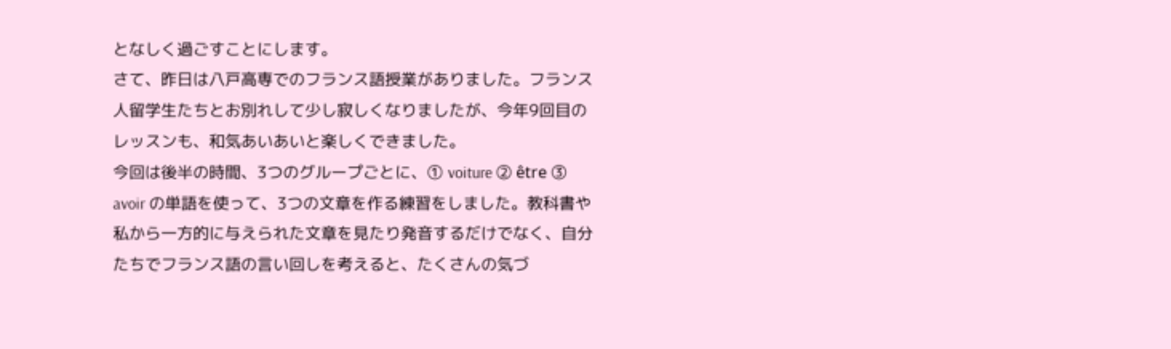となしく過ごすことにします。
さて、昨日は八戸高専でのフランス語授業がありました。フランス人留学生たちとお別れして少し寂しくなりましたが、今年9回目のレッスンも、和気あいあいと楽しくできました。
今回は後半の時間、3つのグループごとに、① voiture ② être ③ avoir の単語を使って、3つの文章を作る練習をしました。教科書や私から一方的に与えられた文章を見たり発音するだけでなく、自分たちでフランス語の言い回しを考えると、たくさんの気づ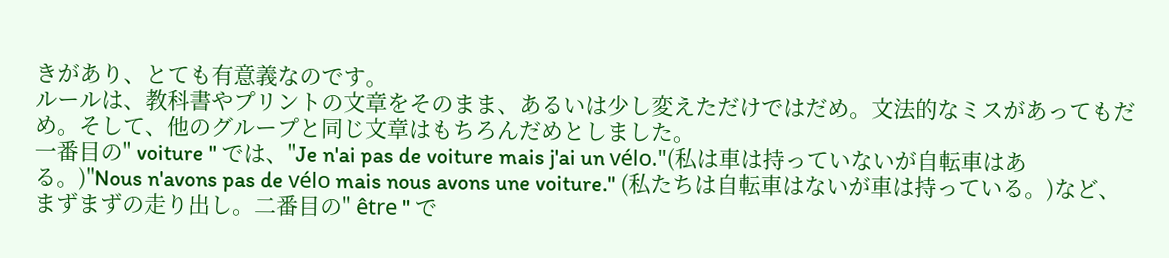きがあり、とても有意義なのです。
ルールは、教科書やプリントの文章をそのまま、あるいは少し変えただけではだめ。文法的なミスがあってもだめ。そして、他のグループと同じ文章はもちろんだめとしました。
一番目の" voiture " では、"Je n'ai pas de voiture mais j'ai un vélo."(私は車は持っていないが自転車はある。)"Nous n'avons pas de vélo mais nous avons une voiture." (私たちは自転車はないが車は持っている。)など、まずまずの走り出し。二番目の" être " で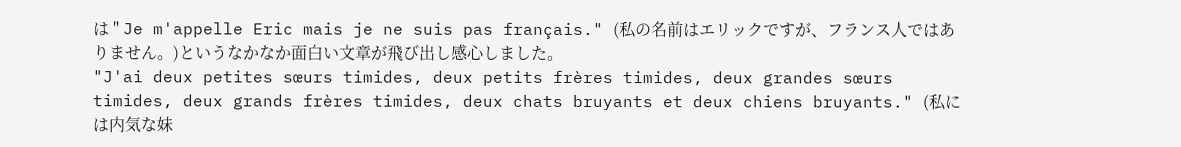は " Je m'appelle Eric mais je ne suis pas français." (私の名前はエリックですが、フランス人ではありません。)というなかなか面白い文章が飛び出し感心しました。
"J'ai deux petites sœurs timides, deux petits frères timides, deux grandes sœurs timides, deux grands frères timides, deux chats bruyants et deux chiens bruyants." (私には内気な妹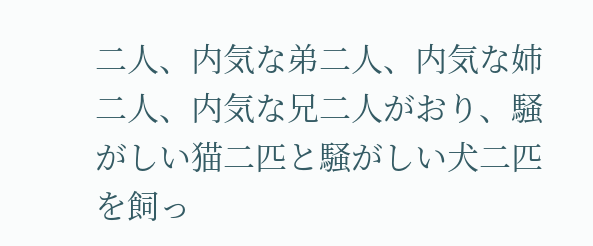二人、内気な弟二人、内気な姉二人、内気な兄二人がおり、騒がしい猫二匹と騒がしい犬二匹を飼っ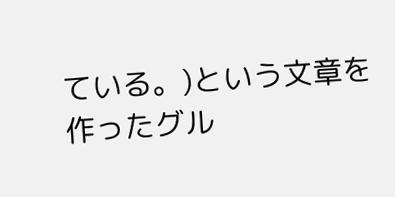ている。)という文章を作ったグル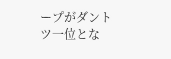ープがダントツ一位とな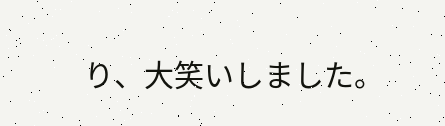り、大笑いしました。